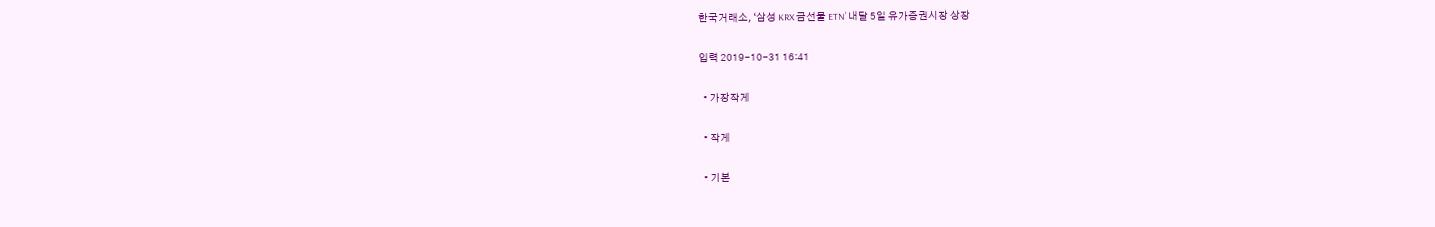한국거래소, ‘삼성 KRX 금선물 ETN’ 내달 5일 유가증권시장 상장

입력 2019-10-31 16:41

  • 가장작게

  • 작게

  • 기본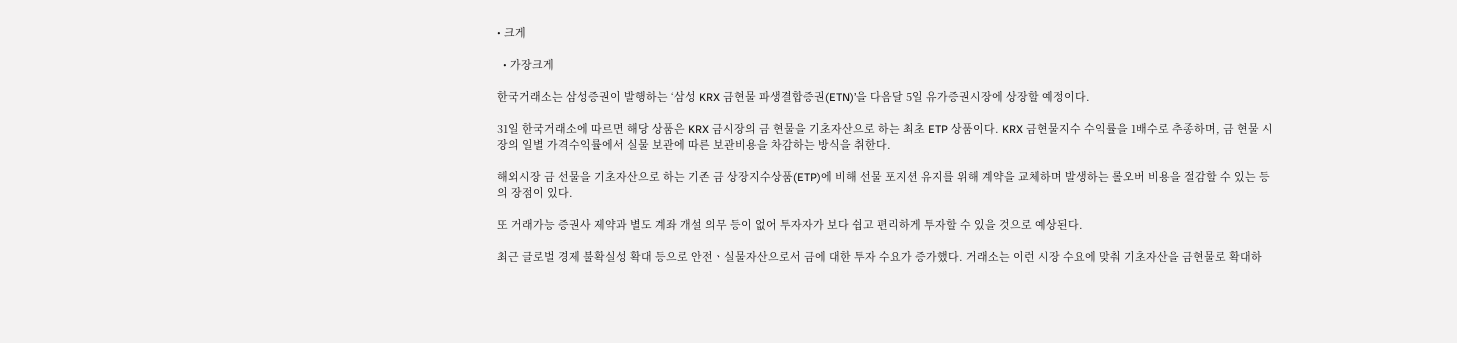• 크게

  • 가장크게

한국거래소는 삼성증권이 발행하는 ‘삼성 KRX 금현물 파생결합증권(ETN)’을 다음달 5일 유가증권시장에 상장할 예정이다.

31일 한국거래소에 따르면 해당 상품은 KRX 금시장의 금 현물을 기초자산으로 하는 최초 ETP 상품이다. KRX 금현물지수 수익률을 1배수로 추종하며, 금 현물 시장의 일별 가격수익률에서 실물 보관에 따른 보관비용을 차감하는 방식을 취한다.

해외시장 금 선물을 기초자산으로 하는 기존 금 상장지수상품(ETP)에 비해 선물 포지션 유지를 위해 계약을 교체하며 발생하는 롤오버 비용을 절감할 수 있는 등의 장점이 있다.

또 거래가능 증권사 제약과 별도 계좌 개설 의무 등이 없어 투자자가 보다 쉽고 편리하게 투자할 수 있을 것으로 예상된다.

최근 글로벌 경제 불확실성 확대 등으로 안전ㆍ실물자산으로서 금에 대한 투자 수요가 증가했다. 거래소는 이런 시장 수요에 맞춰 기초자산을 금현물로 확대하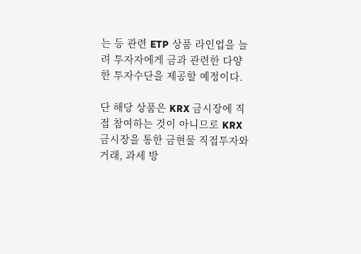는 등 관련 ETP 상품 라인업을 늘려 투자자에게 금과 관련한 다양한 투자수단을 제공할 예정이다.

단 해당 상품은 KRX 금시장에 직접 참여하는 것이 아니므로 KRX 금시장을 통한 금현물 직접투자와 거래, 과세 방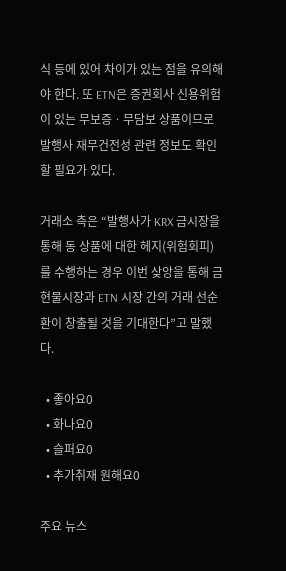식 등에 있어 차이가 있는 점을 유의해야 한다. 또 ETN은 증권회사 신용위험이 있는 무보증ㆍ무담보 상품이므로 발행사 재무건전성 관련 정보도 확인할 필요가 있다.

거래소 측은 “발행사가 KRX 금시장을 통해 동 상품에 대한 헤지(위험회피)를 수행하는 경우 이번 샂앙을 통해 금 현물시장과 ETN 시장 간의 거래 선순환이 창출될 것을 기대한다”고 말했다.

  • 좋아요0
  • 화나요0
  • 슬퍼요0
  • 추가취재 원해요0

주요 뉴스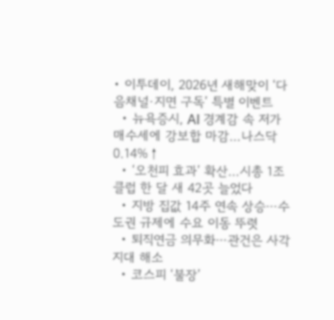• 이투데이, 2026년 새해맞이 ‘다음채널·지면 구독’ 특별 이벤트
  • 뉴욕증시, AI 경계감 속 저가 매수세에 강보합 마감…나스닥 0.14%↑
  • ‘오천피 효과’ 확산…시총 1조 클럽 한 달 새 42곳 늘었다
  • 지방 집값 14주 연속 상승⋯수도권 규제에 수요 이동 뚜렷
  • 퇴직연금 의무화⋯관건은 사각지대 해소
  • 코스피 ‘불장’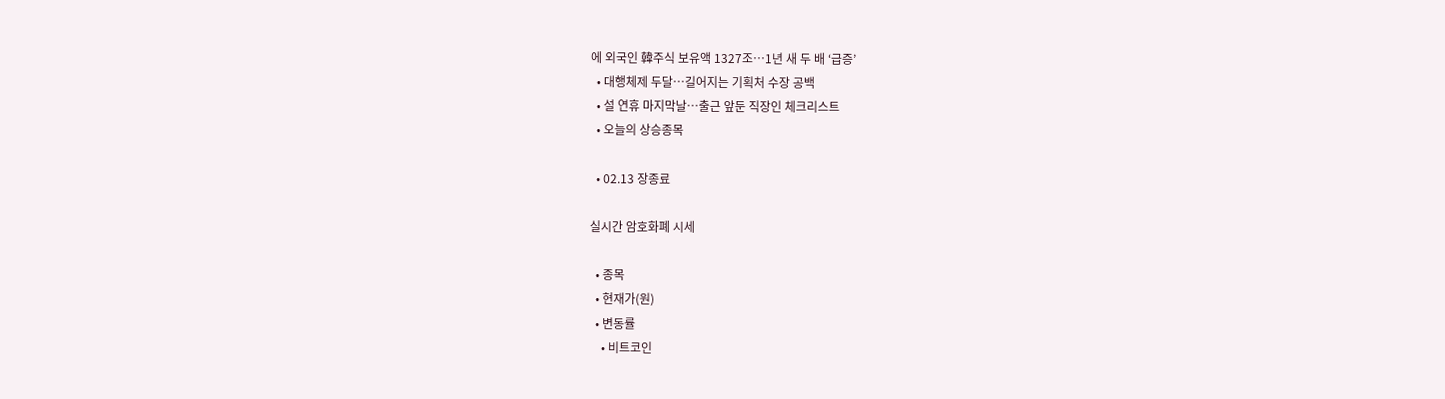에 외국인 韓주식 보유액 1327조…1년 새 두 배 ‘급증’
  • 대행체제 두달…길어지는 기획처 수장 공백
  • 설 연휴 마지막날…출근 앞둔 직장인 체크리스트
  • 오늘의 상승종목

  • 02.13 장종료

실시간 암호화폐 시세

  • 종목
  • 현재가(원)
  • 변동률
    • 비트코인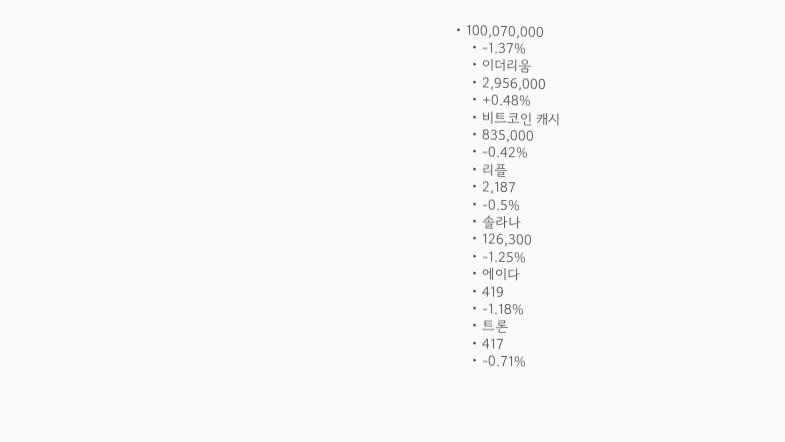• 100,070,000
    • -1.37%
    • 이더리움
    • 2,956,000
    • +0.48%
    • 비트코인 캐시
    • 835,000
    • -0.42%
    • 리플
    • 2,187
    • -0.5%
    • 솔라나
    • 126,300
    • -1.25%
    • 에이다
    • 419
    • -1.18%
    • 트론
    • 417
    • -0.71%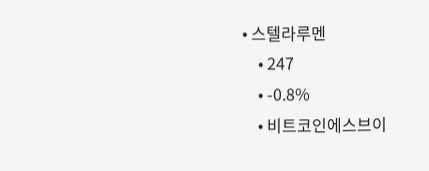• 스텔라루멘
    • 247
    • -0.8%
    • 비트코인에스브이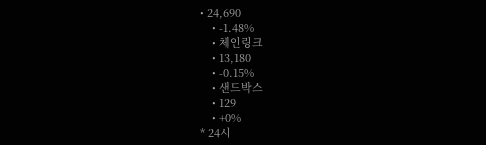• 24,690
    • -1.48%
    • 체인링크
    • 13,180
    • -0.15%
    • 샌드박스
    • 129
    • +0%
* 24시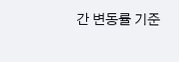간 변동률 기준